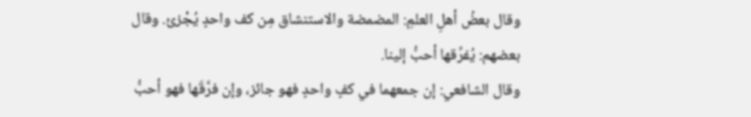وقال بعضُ أهلِ العلمِ: المضمضة والاستنشاق مِن كف واحدٍ يُجْزئ. وقال بعضهم: يُفرِّقها أحبُّ إلينا.
وقال الشافعي: إن جمعهما في كفٍ واحدٍ فهو جائز، وإن فرَّقَها فهو أحبُّ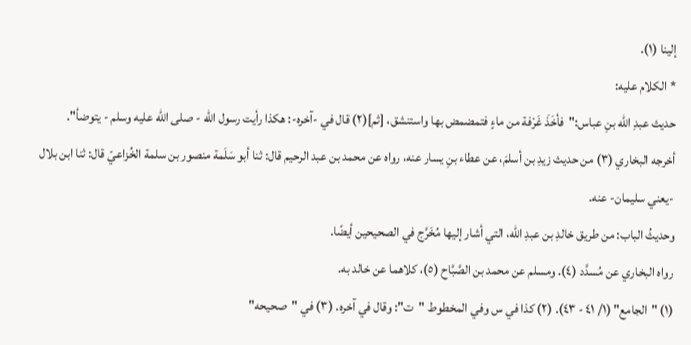إلينا (١).
* الكلام عليه:
حديث عبدِ الله بنِ عباس:"فأخَذَ غَرْفة من ماءٍ فتمضمض بها واستنشق، [ثم](٢) قال في -آخره-: هكذا رأيت رسول الله - صلى الله عليه وسلم - يتوضأ".
أخرجه البخاري (٣) من حديث زيدِ بن أسلمَ، عن عطاء بنِ يسار عنه، رواه عن محمد بن عبد الرحيم قال: ثنا أبو سَلَمة منصور بن سلمة الخُزاعيّ قال: ثنا ابن بلال -يعني سليمان- عنه.
وحديثُ الباب: من طريق خالدِ بن عبدِ الله، التي أشار إليها مُخَرَّج في الصحيحين أيضًا.
رواه البخاري عن مُسدَّد (٤). ومسلم عن محمد بن الصَّبَّاح (٥)، كلاهما عن خالد به.
(١) "الجامع" (١/ ٤١ - ٤٣). (٢) كذا في س وفي المخطوط "ت": وقال في آخره. (٣) في "صحيحه"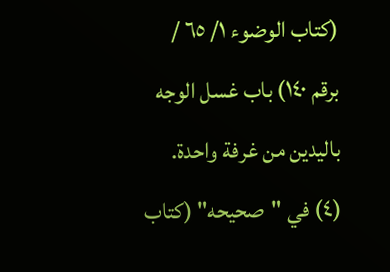(كتاب الوضوء ١/ ٦٥ / برقم ١٤٠) باب غسل الوجه باليدين من غرفة واحدة. (٤) في "صحيحه" (كتاب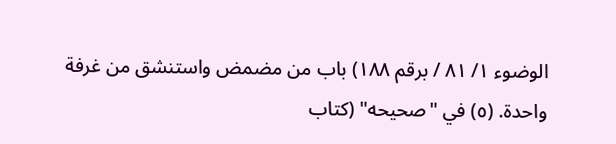الوضوء ١/ ٨١ / برقم ١٨٨) باب من مضمض واستنشق من غرفة واحدة. (٥) في "صحيحه" (كتاب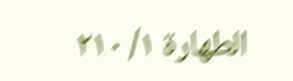الطهارة ١/ ٢١٠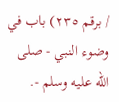/ برقم ٢٣٥) باب في وضوء النبي - صلى الله عليه وسلم -.